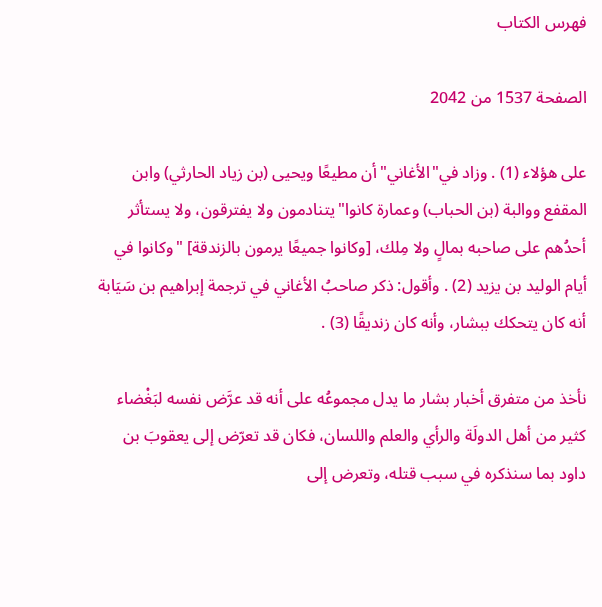فهرس الكتاب

الصفحة 1537 من 2042

على هؤلاء (1) . وزاد في"الأغاني"أن مطيعًا ويحيى (بن زياد الحارثي) وابن المقفع ووالبة (بن الحباب) وعمارة كانوا"يتنادمون ولا يفترقون، ولا يستأثر أحدُهم على صاحبه بمالٍ ولا مِلك، [وكانوا جميعًا يرمون بالزندقة] "وكانوا في أيام الوليد بن يزيد (2) . وأقول: ذكر صاحبُ الأغاني في ترجمة إبراهيم بن سَيَابة أنه كان يتحكك ببشار، وأنه كان زنديقًا (3) .

نأخذ من متفرق أخبار بشار ما يدل مجموعُه على أنه قد عرَّض نفسه لبَغْضاء كثير من أهل الدولَة والرأي والعلم واللسان، فكان قد تعرّض إلى يعقوبَ بن داود بما سنذكره في سبب قتله، وتعرض إلى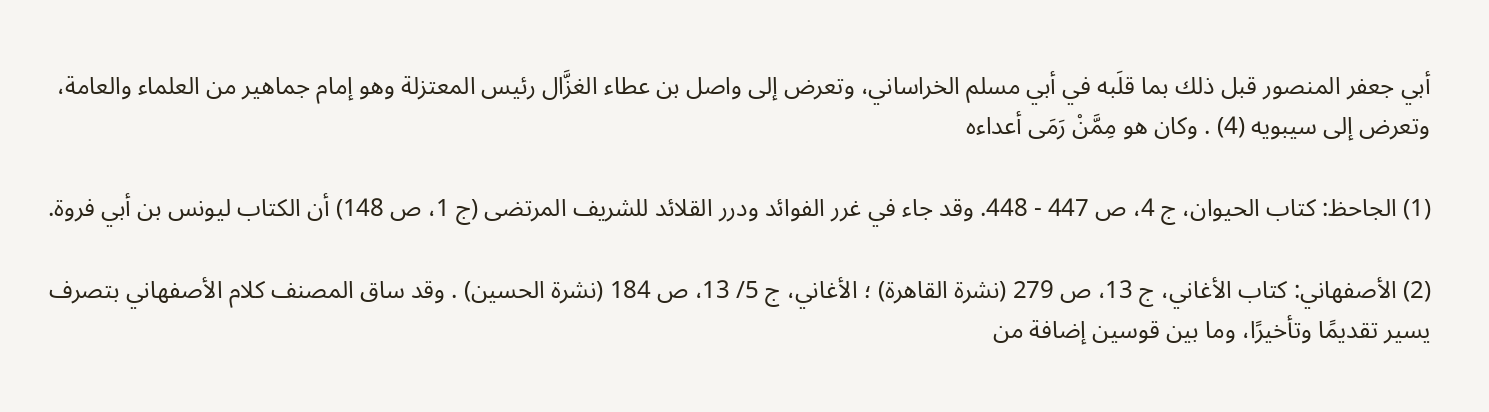أبي جعفر المنصور قبل ذلك بما قلَبه في أبي مسلم الخراساني، وتعرض إلى واصل بن عطاء الغزَّال رئيس المعتزلة وهو إمام جماهير من العلماء والعامة، وتعرض إلى سيبويه (4) . وكان هو مِمَّنْ رَمَى أعداءه

(1) الجاحظ: كتاب الحيوان، ج 4، ص 447 - 448. وقد جاء في غرر الفوائد ودرر القلائد للشريف المرتضى (ج 1، ص 148) أن الكتاب ليونس بن أبي فروة.

(2) الأصفهاني: كتاب الأغاني، ج 13، ص 279 (نشرة القاهرة) ؛ الأغاني، ج 5/ 13، ص 184 (نشرة الحسين) . وقد ساق المصنف كلام الأصفهاني بتصرف يسير تقديمًا وتأخيرًا، وما بين قوسين إضافة من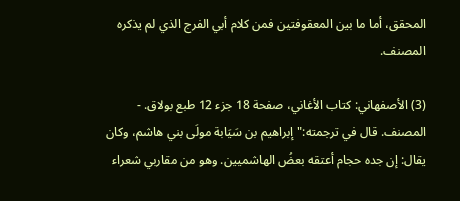المحقق، أما ما بين المعقوفتين فمن كلام أبي الفرج الذي لم يذكره المصنف.

(3) الأصفهاني: كتاب الأغاني، صفحة 18 جزء 12 طبع بولاق. - المصنف. قال في ترجمته:"إبراهيم بن سَيَابة مولَى بني هاشم، وكان يقال: إن جده حجام أعتقه بعضُ الهاشميين. وهو من مقاربي شعراء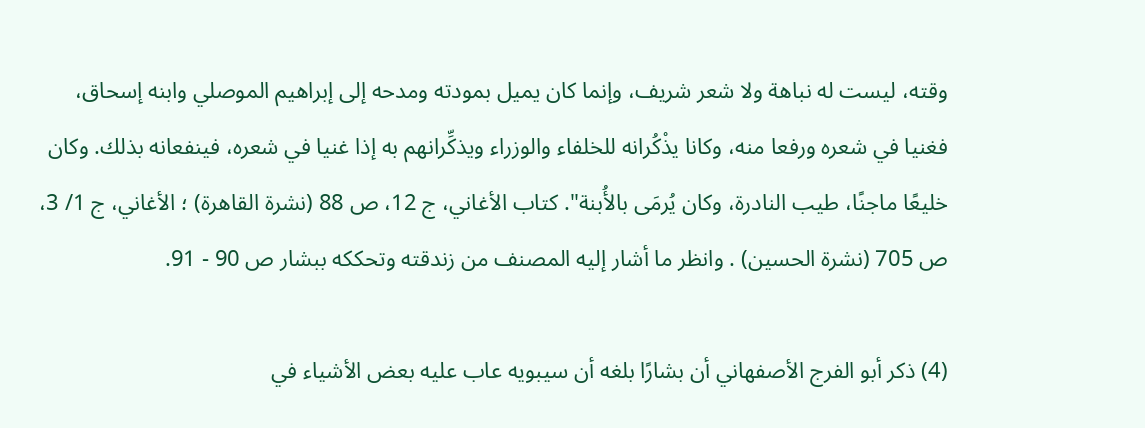وقته، ليست له نباهة ولا شعر شريف، وإنما كان يميل بمودته ومدحه إلى إبراهيم الموصلي وابنه إسحاق، فغنيا في شعره ورفعا منه، وكانا يذْكُرانه للخلفاء والوزراء ويذكِّرانهم به إذا غنيا في شعره، فينفعانه بذلك. وكان خليعًا ماجنًا، طيب النادرة، وكان يُرمَى بالأُبنة". كتاب الأغاني، ج 12، ص 88 (نشرة القاهرة) ؛ الأغاني، ج 1/ 3، ص 705 (نشرة الحسين) . وانظر ما أشار إليه المصنف من زندقته وتحككه ببشار ص 90 - 91.

(4) ذكر أبو الفرج الأصفهاني أن بشارًا بلغه أن سيبويه عاب عليه بعض الأشياء في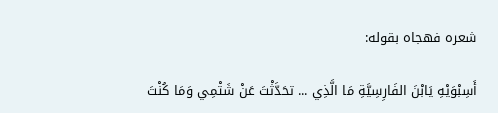شعره فهجاه بقوله:

أَسِبْوَيْهِ يَابْنَ الفَارِسِيَّةِ مَا الَّذِي ... تحَدَّثْتَ عَنْ شَتْمِي وَمَا كُنْتَ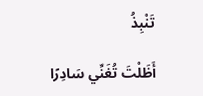تَنْبِذُ

أَظَلْتَ تُغَنِّي سَادِرًا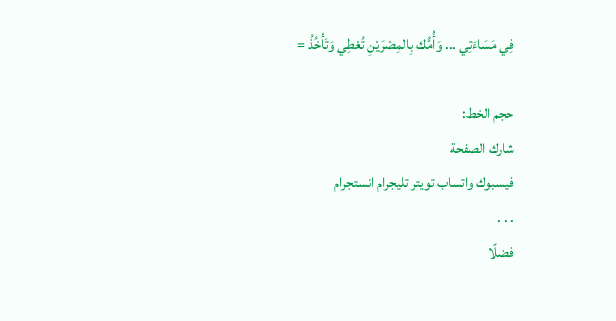فِي مَسَاءَتِي ... وَأُمُّك بِالمِصْرَيْنِ تُعْطِي وَتَأْخُذُ =

حجم الخط:
شارك الصفحة
فيسبوك واتساب تويتر تليجرام انستجرام
. . .
فضلًا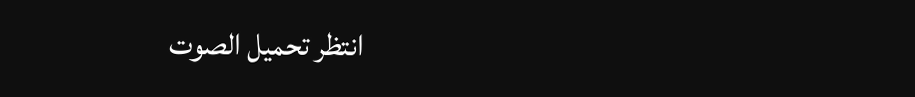انتظر تحميل الصوت